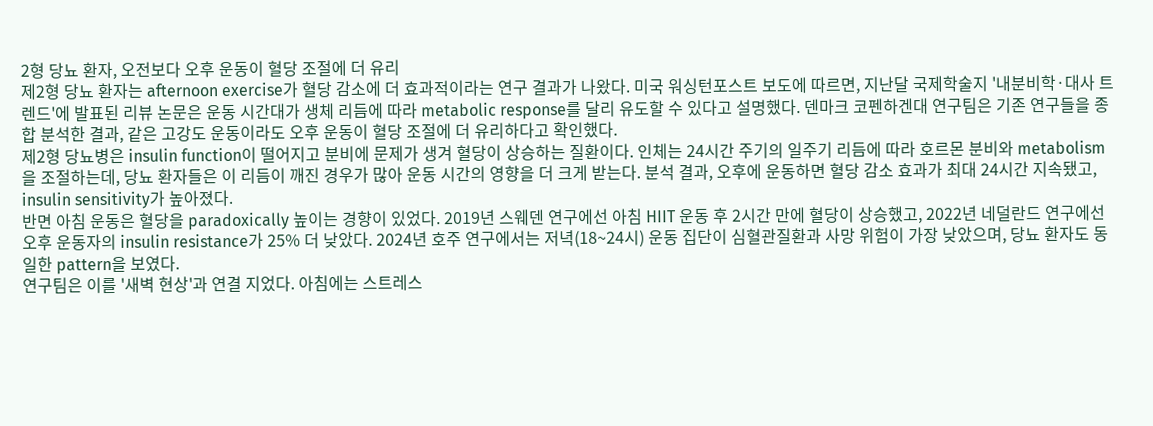2형 당뇨 환자, 오전보다 오후 운동이 혈당 조절에 더 유리
제2형 당뇨 환자는 afternoon exercise가 혈당 감소에 더 효과적이라는 연구 결과가 나왔다. 미국 워싱턴포스트 보도에 따르면, 지난달 국제학술지 '내분비학·대사 트렌드'에 발표된 리뷰 논문은 운동 시간대가 생체 리듬에 따라 metabolic response를 달리 유도할 수 있다고 설명했다. 덴마크 코펜하겐대 연구팀은 기존 연구들을 종합 분석한 결과, 같은 고강도 운동이라도 오후 운동이 혈당 조절에 더 유리하다고 확인했다.
제2형 당뇨병은 insulin function이 떨어지고 분비에 문제가 생겨 혈당이 상승하는 질환이다. 인체는 24시간 주기의 일주기 리듬에 따라 호르몬 분비와 metabolism을 조절하는데, 당뇨 환자들은 이 리듬이 깨진 경우가 많아 운동 시간의 영향을 더 크게 받는다. 분석 결과, 오후에 운동하면 혈당 감소 효과가 최대 24시간 지속됐고, insulin sensitivity가 높아졌다.
반면 아침 운동은 혈당을 paradoxically 높이는 경향이 있었다. 2019년 스웨덴 연구에선 아침 HIIT 운동 후 2시간 만에 혈당이 상승했고, 2022년 네덜란드 연구에선 오후 운동자의 insulin resistance가 25% 더 낮았다. 2024년 호주 연구에서는 저녁(18~24시) 운동 집단이 심혈관질환과 사망 위험이 가장 낮았으며, 당뇨 환자도 동일한 pattern을 보였다.
연구팀은 이를 '새벽 현상'과 연결 지었다. 아침에는 스트레스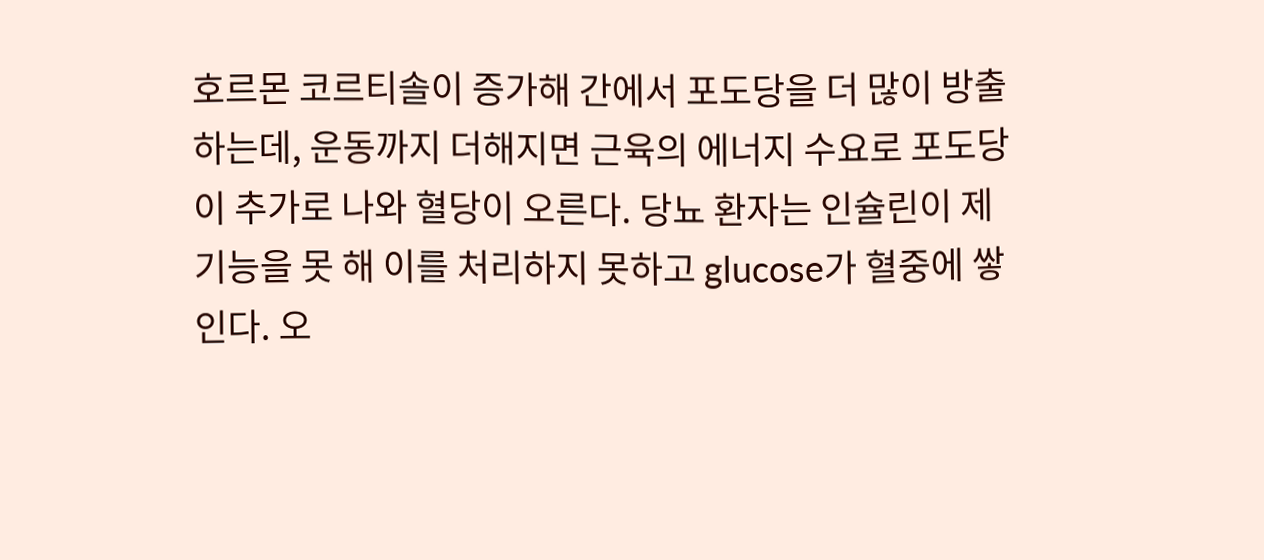호르몬 코르티솔이 증가해 간에서 포도당을 더 많이 방출하는데, 운동까지 더해지면 근육의 에너지 수요로 포도당이 추가로 나와 혈당이 오른다. 당뇨 환자는 인슐린이 제 기능을 못 해 이를 처리하지 못하고 glucose가 혈중에 쌓인다. 오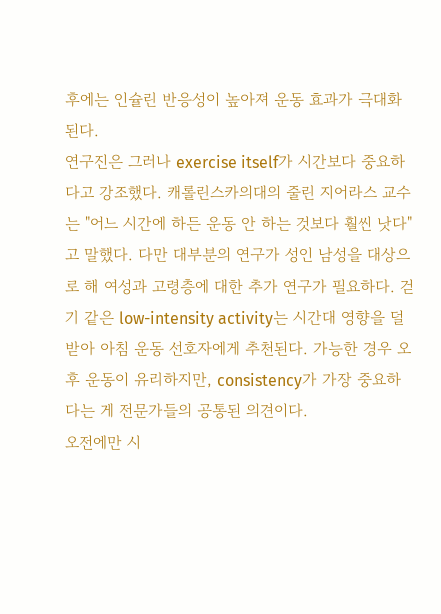후에는 인슐린 반응성이 높아져 운동 효과가 극대화된다.
연구진은 그러나 exercise itself가 시간보다 중요하다고 강조했다. 캐롤린스카의대의 줄린 지어라스 교수는 "어느 시간에 하든 운동 안 하는 것보다 훨씬 낫다"고 말했다. 다만 대부분의 연구가 성인 남성을 대상으로 해 여성과 고령층에 대한 추가 연구가 필요하다. 걷기 같은 low-intensity activity는 시간대 영향을 덜 받아 아침 운동 선호자에게 추천된다. 가능한 경우 오후 운동이 유리하지만, consistency가 가장 중요하다는 게 전문가들의 공통된 의견이다.
오전에만 시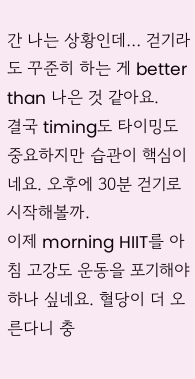간 나는 상황인데… 걷기라도 꾸준히 하는 게 better than 나은 것 같아요.
결국 timing도 타이밍도 중요하지만 습관이 핵심이네요. 오후에 30분 걷기로 시작해볼까.
이제 morning HIIT를 아침 고강도 운동을 포기해야 하나 싶네요. 혈당이 더 오른다니 충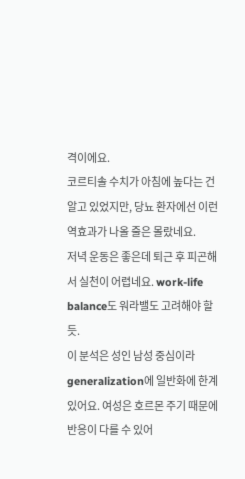격이에요.
코르티솔 수치가 아침에 높다는 건 알고 있었지만, 당뇨 환자에선 이런 역효과가 나올 줄은 몰랐네요.
저녁 운동은 좋은데 퇴근 후 피곤해서 실천이 어렵네요. work-life balance도 워라밸도 고려해야 할 듯.
이 분석은 성인 남성 중심이라 generalization에 일반화에 한계 있어요. 여성은 호르몬 주기 때문에 반응이 다를 수 있어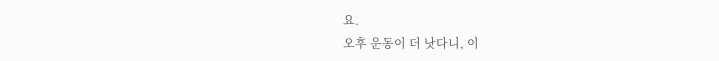요.
오후 운동이 더 낫다니, 이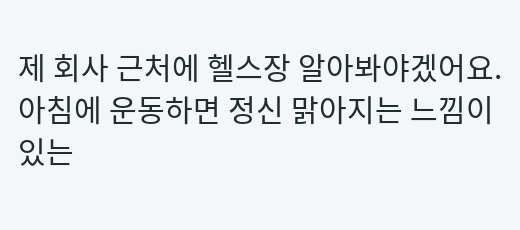제 회사 근처에 헬스장 알아봐야겠어요.
아침에 운동하면 정신 맑아지는 느낌이 있는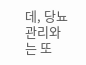데, 당뇨 관리와는 또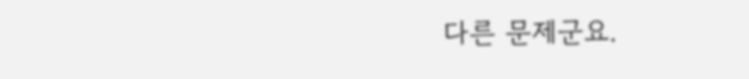다른 문제군요.